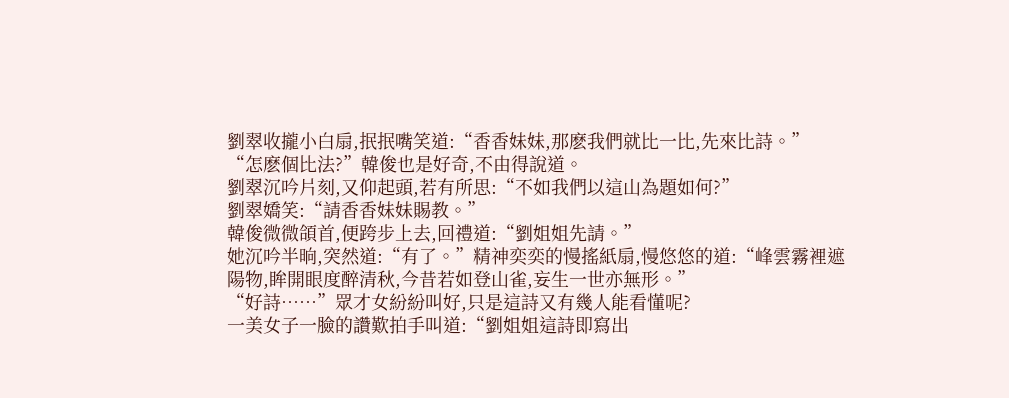劉翠收攏小白扇,抿抿嘴笑道:“香香妹妹,那麽我們就比一比,先來比詩。”
“怎麽個比法?”韓俊也是好奇,不由得說道。
劉翠沉吟片刻,又仰起頭,若有所思:“不如我們以這山為題如何?”
劉翠嬌笑:“請香香妹妹賜教。”
韓俊微微頜首,便跨步上去,回禮道:“劉姐姐先請。”
她沉吟半晌,突然道:“有了。”精神奕奕的慢搖紙扇,慢悠悠的道:“峰雲霧裡遮陽物,眸開眼度醉清秋,今昔若如登山雀,妄生一世亦無形。”
“好詩……”眾才女紛紛叫好,只是這詩又有幾人能看懂呢?
一美女子一臉的讚歎拍手叫道:“劉姐姐這詩即寫出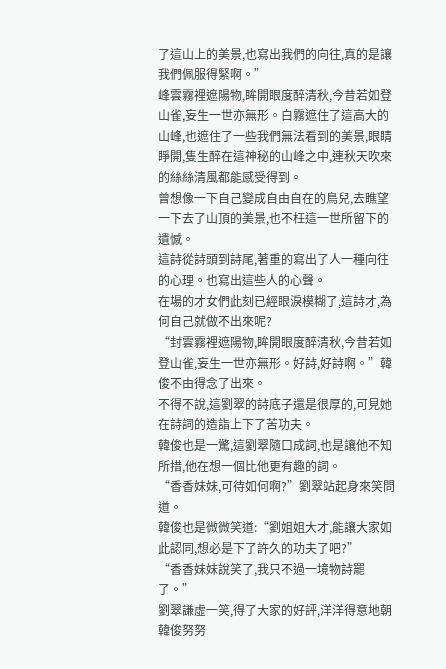了這山上的美景,也寫出我們的向往,真的是讓我們佩服得緊啊。”
峰雲霧裡遮陽物,眸開眼度醉清秋,今昔若如登山雀,妄生一世亦無形。白霧遮住了這高大的山峰,也遮住了一些我們無法看到的美景,眼睛睜開,隻生醉在這神秘的山峰之中,連秋天吹來的絲絲清風都能感受得到。
曾想像一下自己變成自由自在的鳥兒,去瞧望一下去了山頂的美景,也不枉這一世所留下的遺憾。
這詩從詩頭到詩尾,著重的寫出了人一種向往的心理。也寫出這些人的心聲。
在場的才女們此刻已經眼淚模糊了,這詩才,為何自己就做不出來呢?
“封雲霧裡遮陽物,眸開眼度醉清秋,今昔若如登山雀,妄生一世亦無形。好詩,好詩啊。”韓俊不由得念了出來。
不得不說,這劉翠的詩底子還是很厚的,可見她在詩詞的造詣上下了苦功夫。
韓俊也是一驚,這劉翠隨口成詞,也是讓他不知所措,他在想一個比他更有趣的詞。
“香香妹妹,可待如何啊?”劉翠站起身來笑問道。
韓俊也是微微笑道:“劉姐姐大才,能讓大家如此認同,想必是下了許久的功夫了吧?”
“香香妹妹說笑了,我只不過一境物詩罷了。”
劉翠謙虛一笑,得了大家的好評,洋洋得意地朝韓俊努努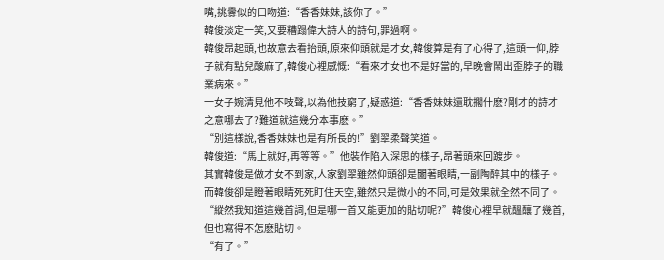嘴,挑釁似的口吻道:“香香妹妹,該你了。”
韓俊淡定一笑,又要糟蹋偉大詩人的詩句,罪過啊。
韓俊昂起頭,也故意去看抬頭,原來仰頭就是才女,韓俊算是有了心得了,這頭一仰,脖子就有點兒酸麻了,韓俊心裡感慨:“看來才女也不是好當的,早晚會鬧出歪脖子的職業病來。”
一女子婉清見他不吱聲,以為他技窮了,疑惑道:“香香妹妹還耽擱什麽?剛才的詩才之意哪去了?難道就這幾分本事麽。”
“別這樣說,香香妹妹也是有所長的!”劉翠柔聲笑道。
韓俊道:“馬上就好,再等等。”他裝作陷入深思的樣子,昂著頭來回踱步。
其實韓俊是做才女不到家,人家劉翠雖然仰頭卻是闔著眼睛,一副陶醉其中的樣子。而韓俊卻是瞪著眼睛死死盯住天空,雖然只是微小的不同,可是效果就全然不同了。
“縱然我知道這幾首詞,但是哪一首又能更加的貼切呢?”韓俊心裡早就醞釀了幾首,但也寫得不怎麽貼切。
“有了。”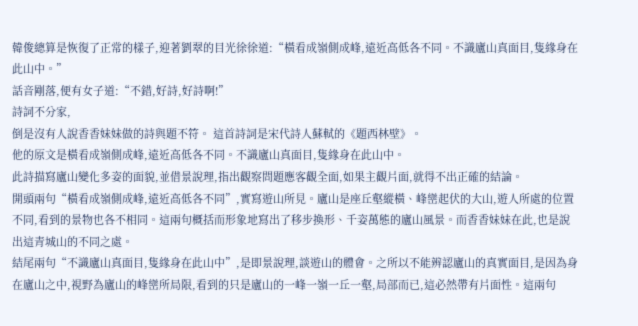韓俊總算是恢復了正常的樣子,迎著劉翠的目光徐徐道:“橫看成嶺側成峰,遠近高低各不同。不識廬山真面目,隻緣身在此山中。”
話音剛落,便有女子道:“不錯,好詩,好詩啊!”
詩詞不分家,
倒是沒有人說香香妹妹做的詩與題不符。 這首詩詞是宋代詩人蘇軾的《題西林壁》。
他的原文是橫看成嶺側成峰,遠近高低各不同。不識廬山真面目,隻緣身在此山中。
此詩描寫廬山變化多姿的面貌,並借景說理,指出觀察問題應客觀全面,如果主觀片面,就得不出正確的結論。
開頭兩句“橫看成嶺側成峰,遠近高低各不同”,實寫遊山所見。廬山是座丘壑縱橫、峰巒起伏的大山,遊人所處的位置不同,看到的景物也各不相同。這兩句概括而形象地寫出了移步換形、千姿萬態的廬山風景。而香香妹妹在此,也是說出這青城山的不同之處。
結尾兩句“不識廬山真面目,隻緣身在此山中”,是即景說理,談遊山的體會。之所以不能辨認廬山的真實面目,是因為身在廬山之中,視野為廬山的峰巒所局限,看到的只是廬山的一峰一嶺一丘一壑,局部而已,這必然帶有片面性。這兩句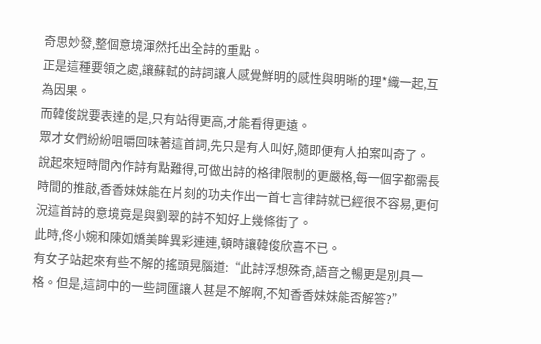奇思妙發,整個意境渾然托出全詩的重點。
正是這種要領之處,讓蘇軾的詩詞讓人感覺鮮明的感性與明晰的理*織一起,互為因果。
而韓俊說要表達的是,只有站得更高,才能看得更遠。
眾才女們紛紛咀嚼回味著這首詞,先只是有人叫好,隨即便有人拍案叫奇了。
說起來短時間內作詩有點難得,可做出詩的格律限制的更嚴格,每一個字都需長時間的推敲,香香妹妹能在片刻的功夫作出一首七言律詩就已經很不容易,更何況這首詩的意境竟是與劉翠的詩不知好上幾條街了。
此時,佟小婉和陳如嬌美眸異彩連連,頓時讓韓俊欣喜不已。
有女子站起來有些不解的搖頭晃腦道:“此詩浮想殊奇,語音之暢更是別具一格。但是,這詞中的一些詞匯讓人甚是不解啊,不知香香妹妹能否解答?”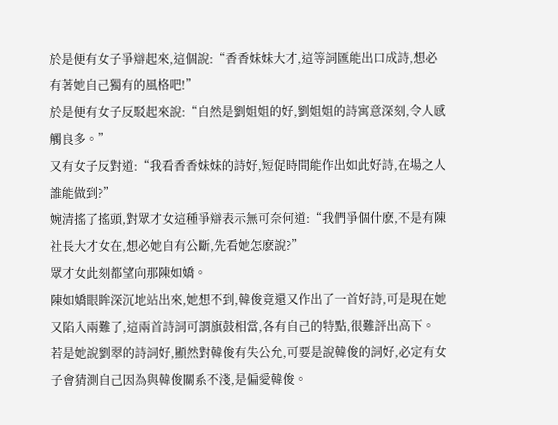於是便有女子爭辯起來,這個說:“香香妹妹大才,這等詞匯能出口成詩,想必有著她自己獨有的風格吧!”
於是便有女子反駁起來說:“自然是劉姐姐的好,劉姐姐的詩寓意深刻,令人感觸良多。”
又有女子反對道:“我看香香妹妹的詩好,短促時間能作出如此好詩,在場之人誰能做到?”
婉清搖了搖頭,對眾才女這種爭辯表示無可奈何道:“我們爭個什麽,不是有陳社長大才女在,想必她自有公斷,先看她怎麽說?”
眾才女此刻都望向那陳如嬌。
陳如嬌眼眸深沉地站出來,她想不到,韓俊竟還又作出了一首好詩,可是現在她又陷入兩難了,這兩首詩詞可謂旗鼓相當,各有自己的特點,很難評出高下。
若是她說劉翠的詩詞好,顯然對韓俊有失公允,可要是說韓俊的詞好,必定有女子會猜測自己因為與韓俊關系不淺,是偏愛韓俊。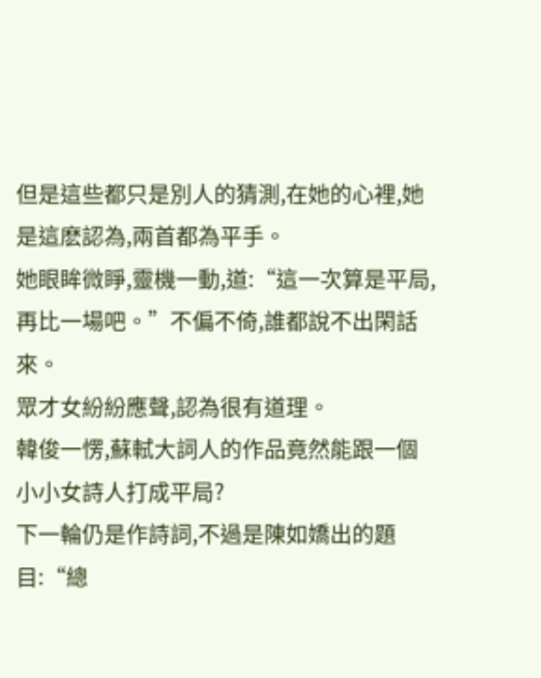但是這些都只是別人的猜測,在她的心裡,她是這麽認為,兩首都為平手。
她眼眸微睜,靈機一動,道:“這一次算是平局, 再比一場吧。”不偏不倚,誰都說不出閑話來。
眾才女紛紛應聲,認為很有道理。
韓俊一愣,蘇軾大詞人的作品竟然能跟一個小小女詩人打成平局?
下一輪仍是作詩詞,不過是陳如嬌出的題目:“總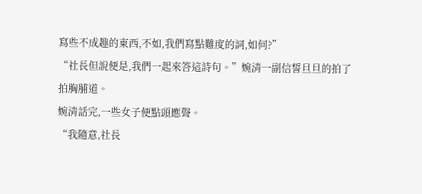寫些不成趣的東西,不如,我們寫點難度的詞,如何?”
“社長但說便是,我們一起來答這詩句。”婉清一副信誓旦旦的拍了拍胸脯道。
婉清話完,一些女子便點頭應聲。
“我隨意,社長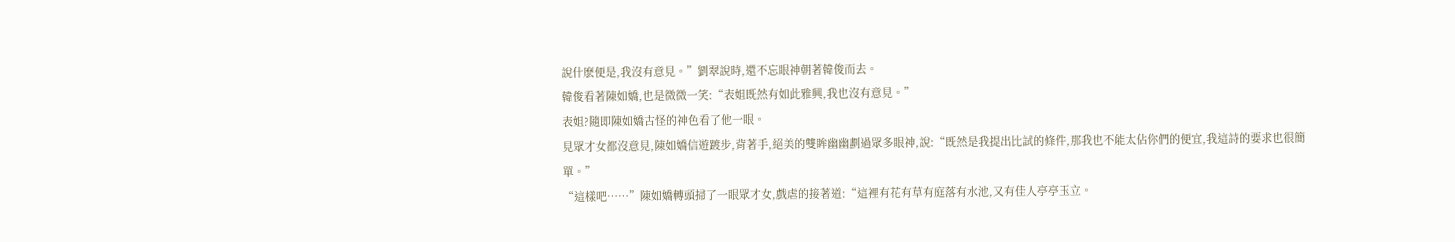說什麽便是,我沒有意見。”劉翠說時,還不忘眼神朝著韓俊而去。
韓俊看著陳如嬌,也是微微一笑:“表姐既然有如此雅興,我也沒有意見。”
表姐?隨即陳如嬌古怪的神色看了他一眼。
見眾才女都沒意見,陳如嬌信遊踱步,背著手,絕美的雙眸幽幽劃過眾多眼神,說:“既然是我提出比試的條件,那我也不能太佔你們的便宜,我這詩的要求也很簡單。”
“這樣吧……”陳如嬌轉頭掃了一眼眾才女,戲虐的接著道:“這裡有花有草有庭落有水池,又有佳人亭亭玉立。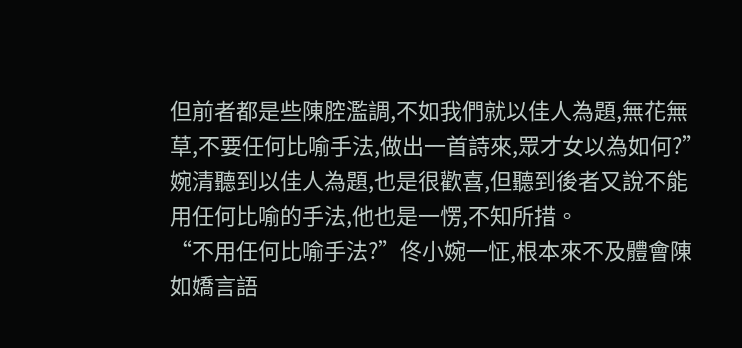但前者都是些陳腔濫調,不如我們就以佳人為題,無花無草,不要任何比喻手法,做出一首詩來,眾才女以為如何?”
婉清聽到以佳人為題,也是很歡喜,但聽到後者又說不能用任何比喻的手法,他也是一愣,不知所措。
“不用任何比喻手法?”佟小婉一怔,根本來不及體會陳如嬌言語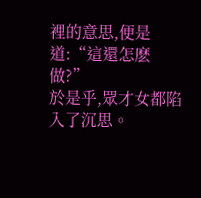裡的意思,便是道:“這還怎麽做?”
於是乎,眾才女都陷入了沉思。